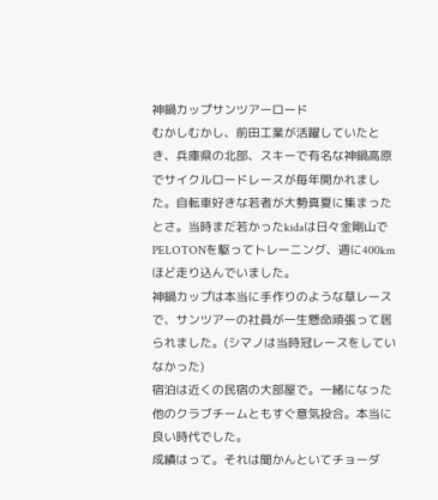神鍋カップサンツアーロード
むかしむかし、前田工業が活躍していたとき、兵庫県の北部、スキーで有名な神鍋高原でサイクルロードレースが毎年開かれました。自転車好きな若者が大勢真夏に集まったとさ。当時まだ若かったkidaは日々金剛山でPELOTONを駆ってトレーニング、週に400kmほど走り込んでいました。
神鍋カップは本当に手作りのような草レースで、サンツアーの社員が一生懸命頑張って居られました。(シマノは当時冠レースをしていなかった)
宿泊は近くの民宿の大部屋で。一緒になった他のクラブチームともすぐ意気投合。本当に良い時代でした。
成績はって。それは聞かんといてチョーダ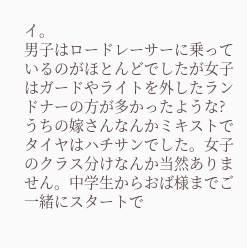イ。
男子はロードレーサーに乗っているのがほとんどでしたが女子はガードやライトを外したランドナーの方が多かったような?うちの嫁さんなんかミキストでタイヤはハチサンでした。女子のクラス分けなんか当然ありません。中学生からおば様までご一緒にスタートで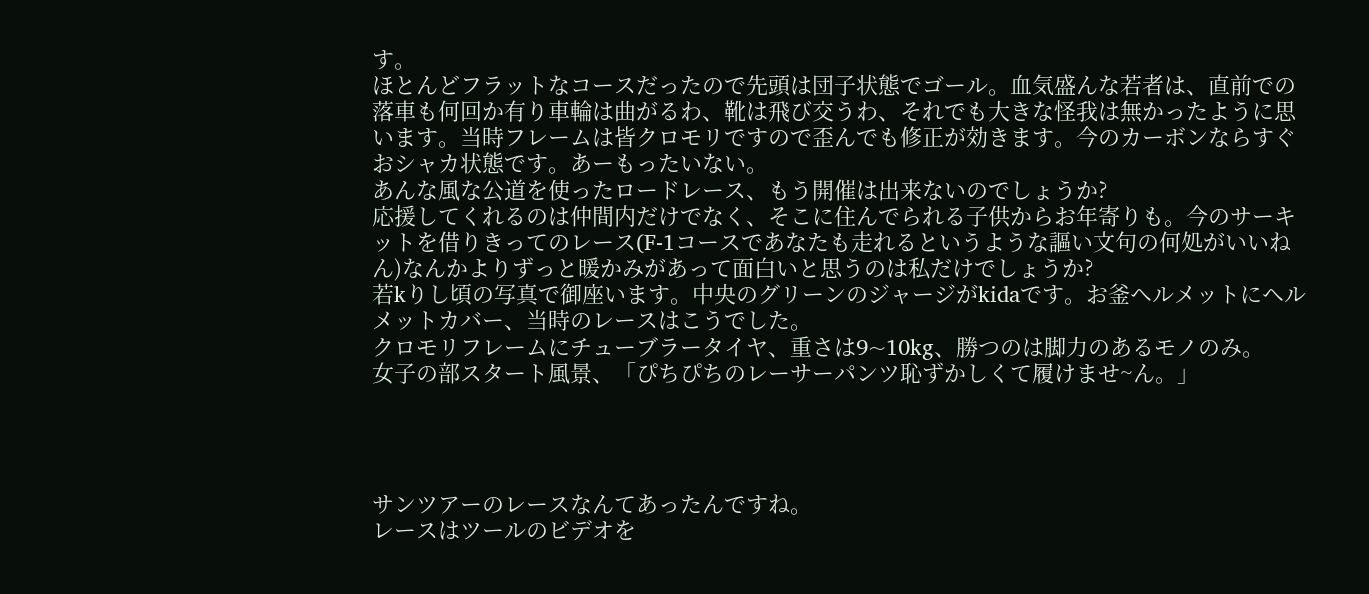す。
ほとんどフラットなコースだったので先頭は団子状態でゴール。血気盛んな若者は、直前での落車も何回か有り車輪は曲がるわ、靴は飛び交うわ、それでも大きな怪我は無かったように思います。当時フレームは皆クロモリですので歪んでも修正が効きます。今のカーボンならすぐおシャカ状態です。あーもったいない。
あんな風な公道を使ったロードレース、もう開催は出来ないのでしょうか?
応援してくれるのは仲間内だけでなく、そこに住んでられる子供からお年寄りも。今のサーキットを借りきってのレース(F-1コースであなたも走れるというような謳い文句の何処がいいねん)なんかよりずっと暖かみがあって面白いと思うのは私だけでしょうか?
若kりし頃の写真で御座います。中央のグリーンのジャージがkidaです。お釜ヘルメットにヘルメットカバー、当時のレースはこうでした。
クロモリフレームにチューブラータイヤ、重さは9~10kg、勝つのは脚力のあるモノのみ。
女子の部スタート風景、「ぴちぴちのレーサーパンツ恥ずかしくて履けませ~ん。」




サンツアーのレースなんてあったんですね。
レースはツールのビデオを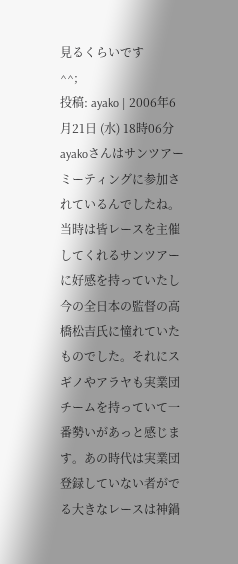見るくらいです
^^;
投稿: ayako | 2006年6月21日 (水) 18時06分
ayakoさんはサンツアーミーティングに参加されているんでしたね。当時は皆レースを主催してくれるサンツアーに好感を持っていたし今の全日本の監督の高橋松吉氏に憧れていたものでした。それにスギノやアラヤも実業団チームを持っていて一番勢いがあっと感じます。あの時代は実業団登録していない者がでる大きなレースは神鍋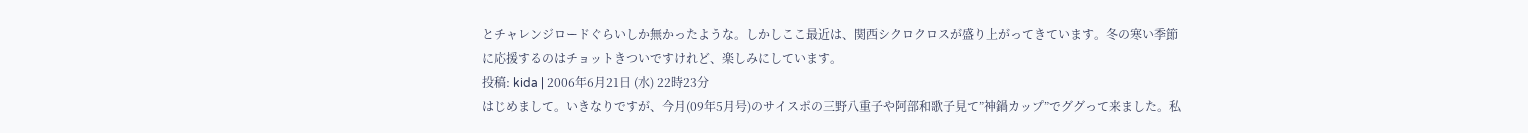とチャレンジロードぐらいしか無かったような。しかしここ最近は、関西シクロクロスが盛り上がってきています。冬の寒い季節に応援するのはチョットきついですけれど、楽しみにしています。
投稿: kida | 2006年6月21日 (水) 22時23分
はじめまして。いきなりですが、今月(09年5月号)のサイスポの三野八重子や阿部和歌子見て”神鍋カップ”でググって来ました。私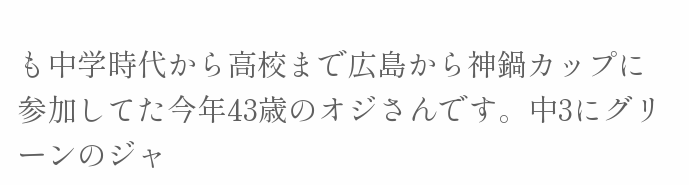も中学時代から高校まで広島から神鍋カップに参加してた今年43歳のオジさんです。中3にグリーンのジャ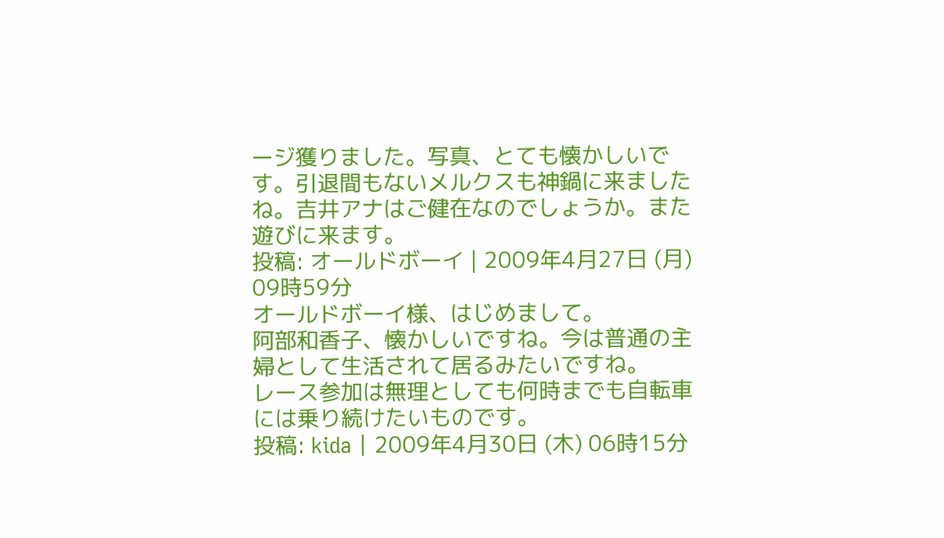ージ獲りました。写真、とても懐かしいです。引退間もないメルクスも神鍋に来ましたね。吉井アナはご健在なのでしょうか。また遊びに来ます。
投稿: オールドボーイ | 2009年4月27日 (月) 09時59分
オールドボーイ様、はじめまして。
阿部和香子、懐かしいですね。今は普通の主婦として生活されて居るみたいですね。
レース参加は無理としても何時までも自転車には乗り続けたいものです。
投稿: kida | 2009年4月30日 (木) 06時15分